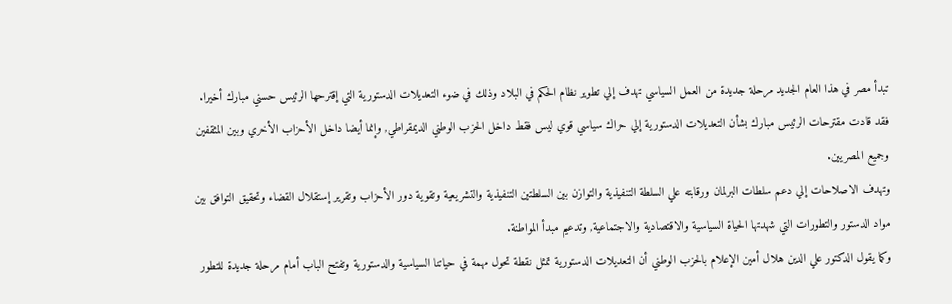تبدأ مصر في هذا العام الجديد مرحلة جديدة من العمل السياسي تهدف إلي تطوير نظام الحكم في البلاد وذلك في ضوء التعديلات الدستورية التي إقترحها الرئيس حسني مبارك أخيرا.
فقد قادت مقترحات الرئيس مبارك بشأن التعديلات الدستورية إلي حراك سياسي قوي ليس فقط داخل الحزب الوطني الديمقراطي, وإنما أيضا داخل الأحزاب الأخري وبين المثقفين وجميع المصريين.
وتهدف الاصلاحات إلي دعم سلطات البرلمان ورقابته علي السلطة التنفيذية والتوازن بين السلطتين التنفيذية والتشريعية وتقوية دور الأحزاب وتقرير إستقلال القضاء وتحقيق التوافق بين مواد الدستور والتطورات التي شهدتها الحياة السياسية والاقتصادية والاجتماعية, وتدعيم مبدأ المواطنة.
وكما يقول الدكتور علي الدين هلال أمين الإعلام بالحزب الوطني أن التعديلات الدستورية تمثل نقطة تحول مهمة في حياتنا السياسية والدستورية وتفتح الباب أمام مرحلة جديدة للتطور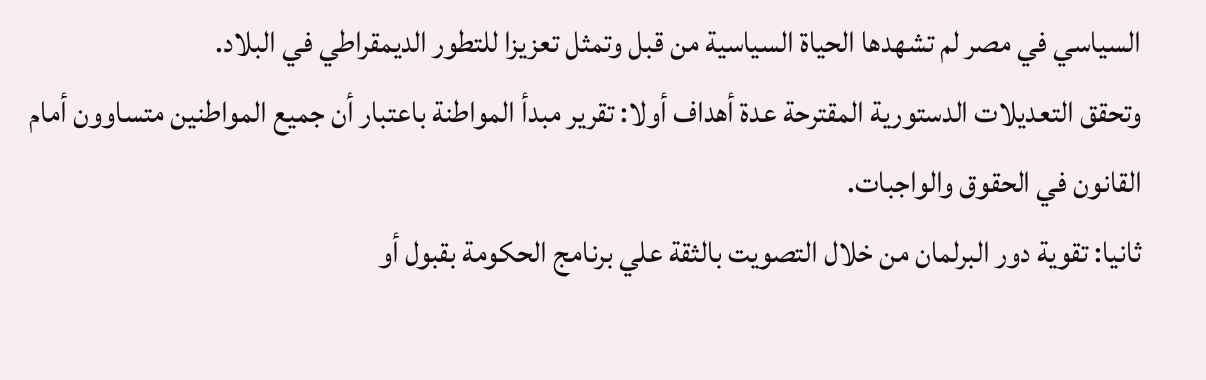السياسي في مصر لم تشهدها الحياة السياسية من قبل وتمثل تعزيزا للتطور الديمقراطي في البلاد.
وتحقق التعديلات الدستورية المقترحة عدة أهداف أولا: تقرير مبدأ المواطنة باعتبار أن جميع المواطنين متساوون أمام القانون في الحقوق والواجبات.
ثانيا: تقوية دور البرلمان من خلال التصويت بالثقة علي برنامج الحكومة بقبول أو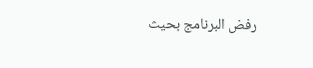رفض البرنامج بحيث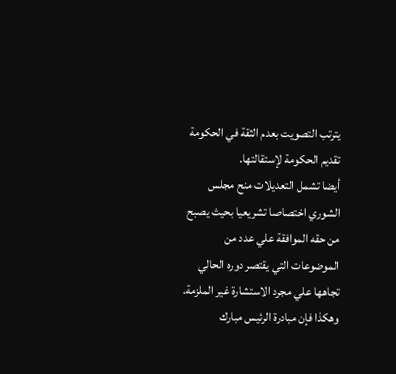يترتب التصويت بعدم الثقة في الحكومة تقديم الحكومة لإستقالتها.
أيضا تشمل التعديلات منح مجلس الشوري اختصاصا تشريعيا بحيث يصبح من حقه الموافقة علي عدد من الموضوعات التي يقتصر دوره الحالي تجاهها علي مجرد الاستشارة غير الملزمة. وهكذا فإن مبادرة الرئيس مبارك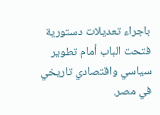باجراء تعديلات دستورية فتحت الباب أمام تطوير سياسي واقتصادي تاريخي في مصر.